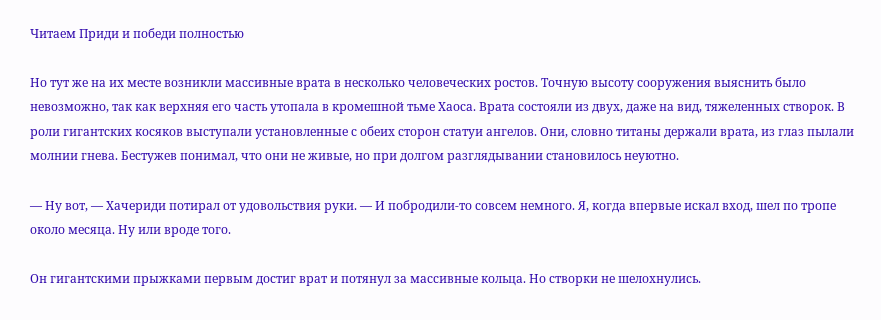Читаем Приди и победи полностью

Но тут же на их месте возникли массивные врата в несколько человеческих ростов. Точную высоту сооружения выяснить было невозможно, так как верхняя его часть утопала в кромешной тьме Хаоса. Врата состояли из двух, даже на вид, тяжеленных створок. В роли гигантских косяков выступали установленные с обеих сторон статуи ангелов. Они, словно титаны держали врата, из глаз пылали молнии гнева. Бестужев понимал, что они не живые, но при долгом разглядывании становилось неуютно.

— Ну вот, — Хачериди потирал от удовольствия руки. — И побродили-то совсем немного. Я, когда впервые искал вход, шел по тропе около месяца. Ну или вроде того.

Он гигантскими прыжками первым достиг врат и потянул за массивные кольца. Но створки не шелохнулись.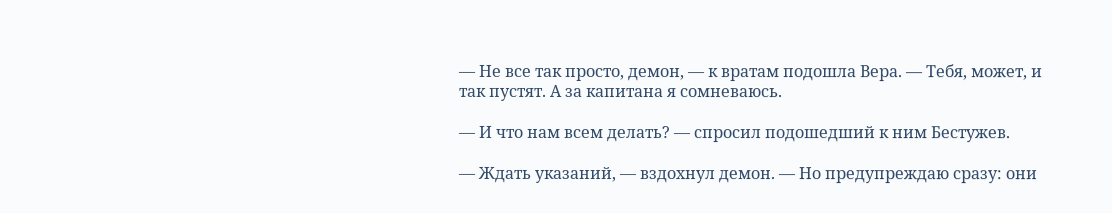— Не все так просто, демон, — к вратам подошла Вера. — Тебя, может, и так пустят. А за капитана я сомневаюсь.

— И что нам всем делать? — спросил подошедший к ним Бестужев.

— Ждать указаний, — вздохнул демон. — Но предупреждаю сразу: они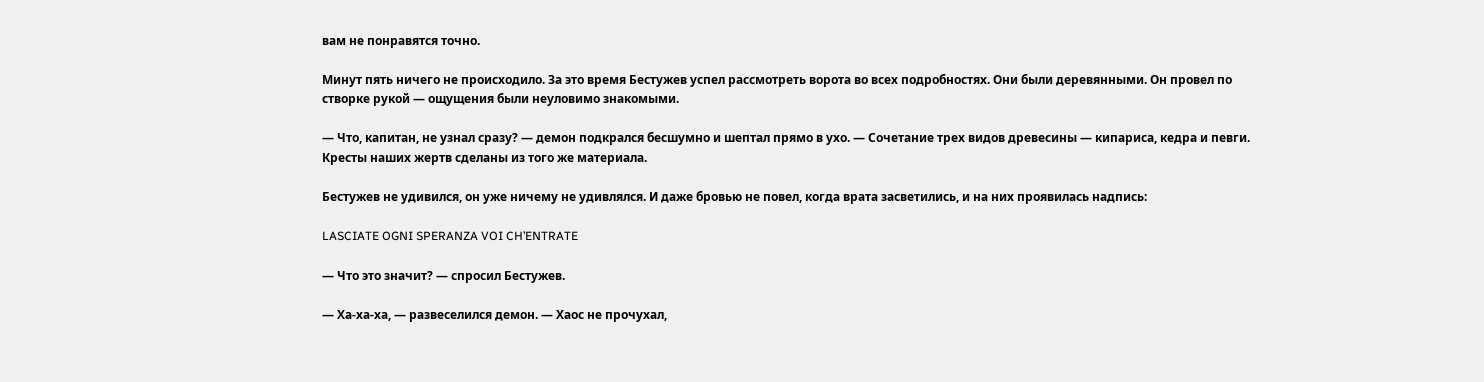вам не понравятся точно.

Минут пять ничего не происходило. За это время Бестужев успел рассмотреть ворота во всех подробностях. Они были деревянными. Он провел по створке рукой — ощущения были неуловимо знакомыми.

— Что, капитан, не узнал сразу? — демон подкрался бесшумно и шептал прямо в ухо. — Сочетание трех видов древесины — кипариса, кедра и певги. Кресты наших жертв сделаны из того же материала.

Бестужев не удивился, он уже ничему не удивлялся. И даже бровью не повел, когда врата засветились, и на них проявилась надпись:

LASCIATE OGNI SPERANZA VOI CH’ENTRATE

— Что это значит? — спросил Бестужев.

— Ха-ха-ха, — развеселился демон. — Хаос не прочухал,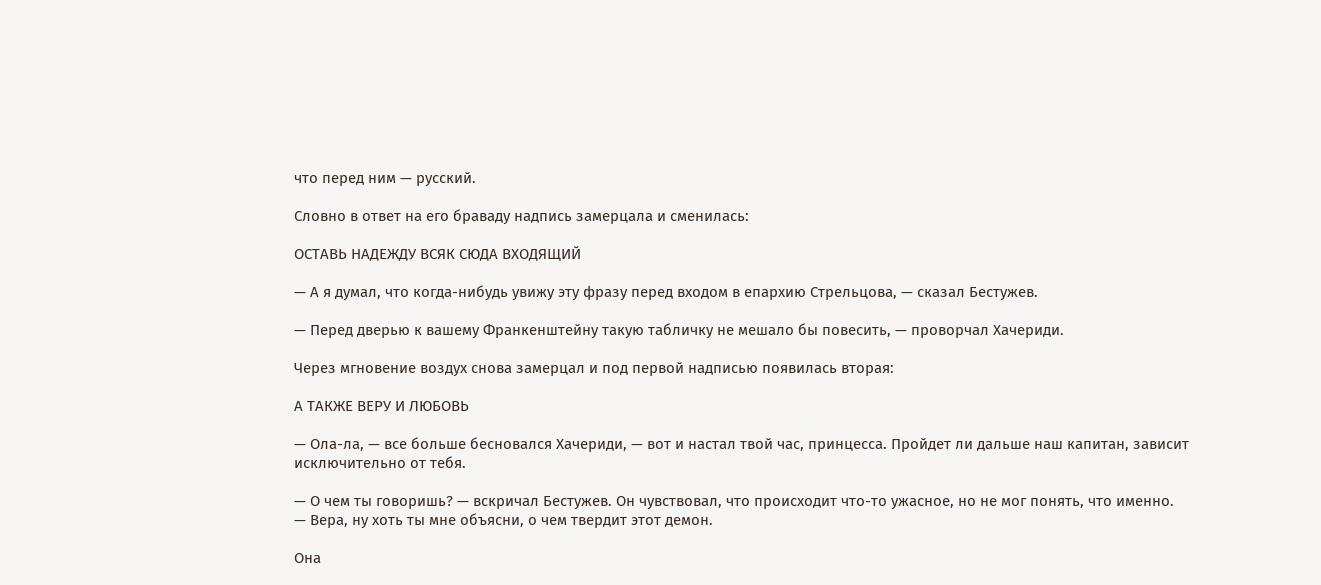что перед ним — русский.

Словно в ответ на его браваду надпись замерцала и сменилась:

ОСТАВЬ НАДЕЖДУ ВСЯК СЮДА ВХОДЯЩИЙ

— А я думал, что когда-нибудь увижу эту фразу перед входом в епархию Стрельцова, — сказал Бестужев.

— Перед дверью к вашему Франкенштейну такую табличку не мешало бы повесить, — проворчал Хачериди.

Через мгновение воздух снова замерцал и под первой надписью появилась вторая:

А ТАКЖЕ ВЕРУ И ЛЮБОВЬ

— Ола-ла, — все больше бесновался Хачериди, — вот и настал твой час, принцесса. Пройдет ли дальше наш капитан, зависит исключительно от тебя.

— О чем ты говоришь? — вскричал Бестужев. Он чувствовал, что происходит что-то ужасное, но не мог понять, что именно. — Вера, ну хоть ты мне объясни, о чем твердит этот демон.

Она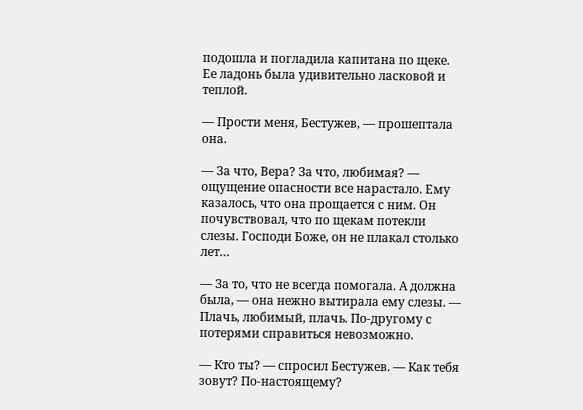подошла и погладила капитана по щеке. Ее ладонь была удивительно ласковой и теплой.

— Прости меня, Бестужев, — прошептала она.

— За что, Вера? За что, любимая? — ощущение опасности все нарастало. Ему казалось, что она прощается с ним. Он почувствовал, что по щекам потекли слезы. Господи Боже, он не плакал столько лет…

— За то, что не всегда помогала. А должна была, — она нежно вытирала ему слезы. — Плачь, любимый, плачь. По-другому с потерями справиться невозможно.

— Кто ты? — спросил Бестужев. — Как тебя зовут? По-настоящему?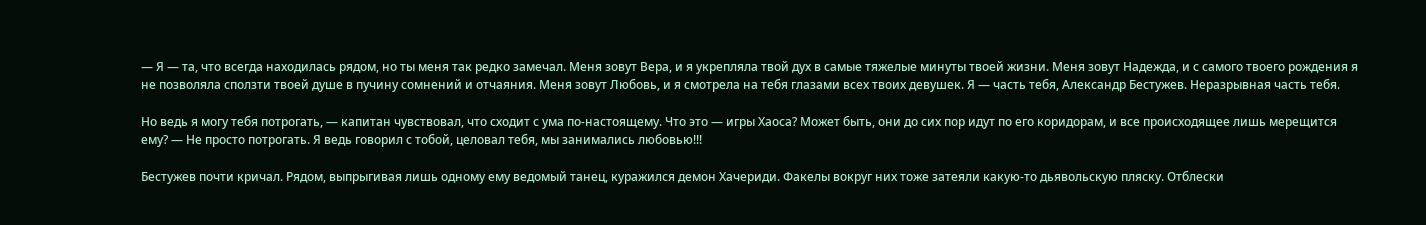— Я — та, что всегда находилась рядом, но ты меня так редко замечал. Меня зовут Вера, и я укрепляла твой дух в самые тяжелые минуты твоей жизни. Меня зовут Надежда, и с самого твоего рождения я не позволяла сползти твоей душе в пучину сомнений и отчаяния. Меня зовут Любовь, и я смотрела на тебя глазами всех твоих девушек. Я — часть тебя, Александр Бестужев. Неразрывная часть тебя.

Но ведь я могу тебя потрогать, — капитан чувствовал, что сходит с ума по-настоящему. Что это — игры Хаоса? Может быть, они до сих пор идут по его коридорам, и все происходящее лишь мерещится ему? — Не просто потрогать. Я ведь говорил с тобой, целовал тебя, мы занимались любовью!!!

Бестужев почти кричал. Рядом, выпрыгивая лишь одному ему ведомый танец, куражился демон Хачериди. Факелы вокруг них тоже затеяли какую-то дьявольскую пляску. Отблески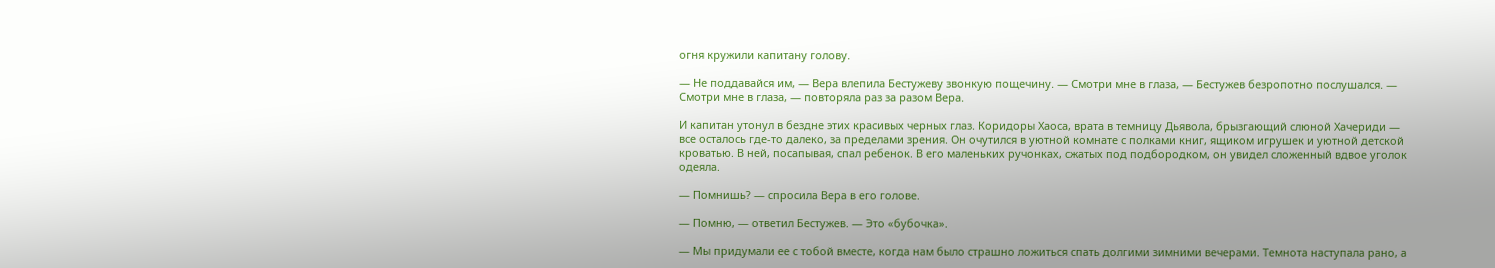огня кружили капитану голову.

— Не поддавайся им, — Вера влепила Бестужеву звонкую пощечину. — Смотри мне в глаза, — Бестужев безропотно послушался. — Смотри мне в глаза, — повторяла раз за разом Вера.

И капитан утонул в бездне этих красивых черных глаз. Коридоры Хаоса, врата в темницу Дьявола, брызгающий слюной Хачериди — все осталось где-то далеко, за пределами зрения. Он очутился в уютной комнате с полками книг, ящиком игрушек и уютной детской кроватью. В ней, посапывая, спал ребенок. В его маленьких ручонках, сжатых под подбородком, он увидел сложенный вдвое уголок одеяла.

— Помнишь? — спросила Вера в его голове.

— Помню, — ответил Бестужев. — Это «бубочка».

— Мы придумали ее с тобой вместе, когда нам было страшно ложиться спать долгими зимними вечерами. Темнота наступала рано, а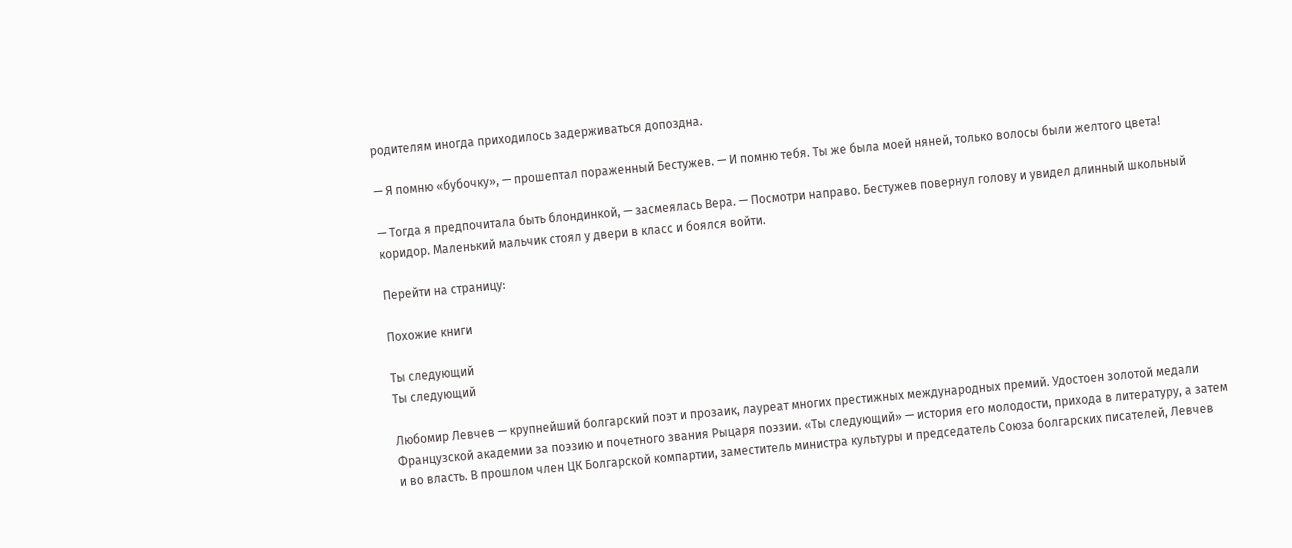родителям иногда приходилось задерживаться допоздна.

— Я помню «бубочку», — прошептал пораженный Бестужев. — И помню тебя. Ты же была моей няней, только волосы были желтого цвета!

— Тогда я предпочитала быть блондинкой, — засмеялась Вера. — Посмотри направо. Бестужев повернул голову и увидел длинный школьный коридор. Маленький мальчик стоял у двери в класс и боялся войти.

Перейти на страницу:

Похожие книги

Ты следующий
Ты следующий

Любомир Левчев — крупнейший болгарский поэт и прозаик, лауреат многих престижных международных премий. Удостоен золотой медали Французской академии за поэзию и почетного звания Рыцаря поэзии. «Ты следующий» — история его молодости, прихода в литературу, а затем и во власть. В прошлом член ЦК Болгарской компартии, заместитель министра культуры и председатель Союза болгарских писателей, Левчев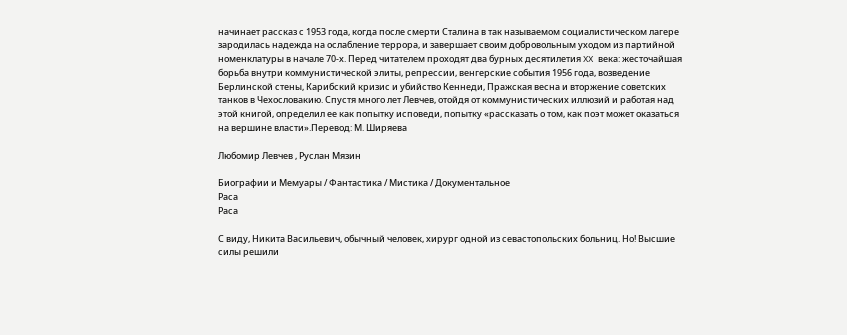начинает рассказ с 1953 года, когда после смерти Сталина в так называемом социалистическом лагере зародилась надежда на ослабление террора, и завершает своим добровольным уходом из партийной номенклатуры в начале 70-х. Перед читателем проходят два бурных десятилетия XX века: жесточайшая борьба внутри коммунистической элиты, репрессии, венгерские события 1956 года, возведение Берлинской стены, Карибский кризис и убийство Кеннеди, Пражская весна и вторжение советских танков в Чехословакию. Спустя много лет Левчев, отойдя от коммунистических иллюзий и работая над этой книгой, определил ее как попытку исповеди, попытку «рассказать о том, как поэт может оказаться на вершине власти».Перевод: М. Ширяева

Любомир Левчев , Руслан Мязин

Биографии и Мемуары / Фантастика / Мистика / Документальное
Раса
Раса

С виду, Никита Васильевич, обычный человек, хирург одной из севастопольских больниц. Но! Высшие силы решили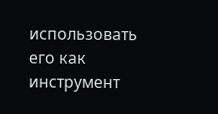использовать его как инструмент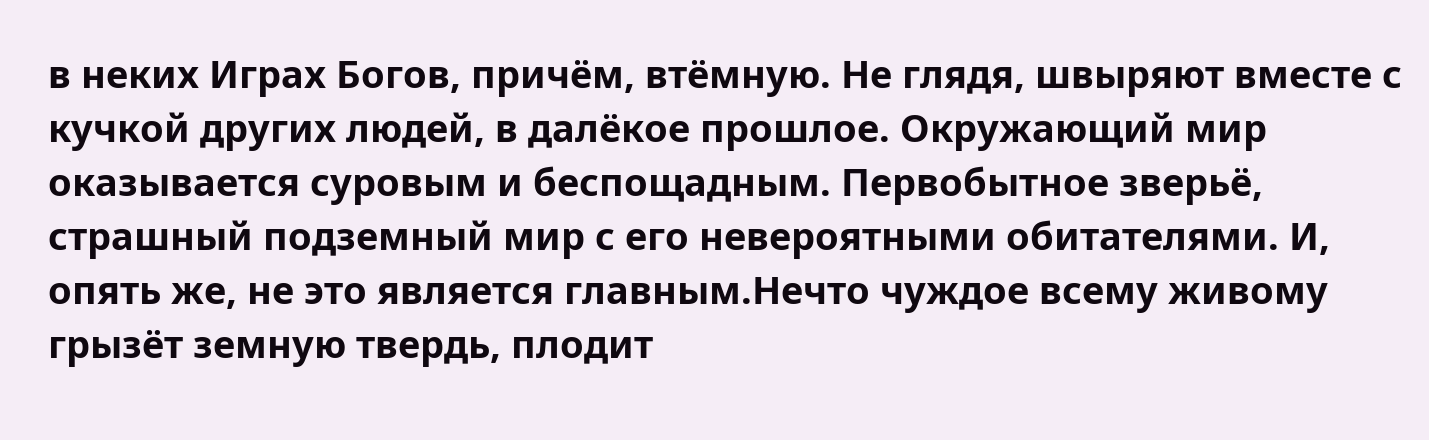в неких Играх Богов, причём, втёмную. Не глядя, швыряют вместе с кучкой других людей, в далёкое прошлое. Окружающий мир оказывается суровым и беспощадным. Первобытное зверьё, страшный подземный мир с его невероятными обитателями. И, опять же, не это является главным.Нечто чуждое всему живому грызёт земную твердь, плодит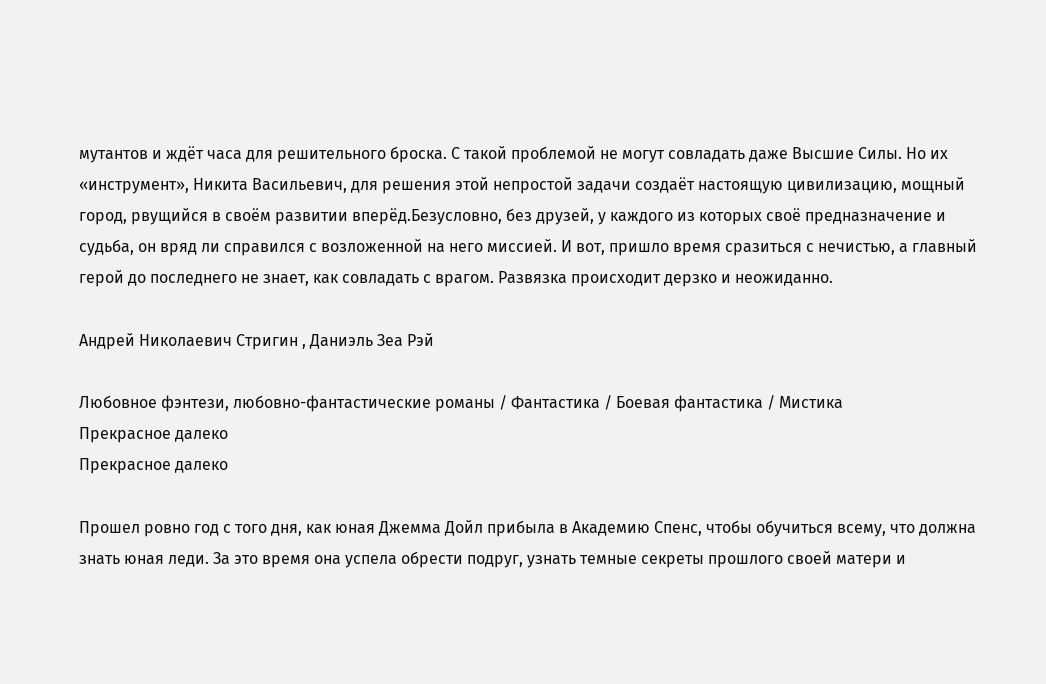мутантов и ждёт часа для решительного броска. С такой проблемой не могут совладать даже Высшие Силы. Но их «инструмент», Никита Васильевич, для решения этой непростой задачи создаёт настоящую цивилизацию, мощный город, рвущийся в своём развитии вперёд.Безусловно, без друзей, у каждого из которых своё предназначение и судьба, он вряд ли справился с возложенной на него миссией. И вот, пришло время сразиться с нечистью, а главный герой до последнего не знает, как совладать с врагом. Развязка происходит дерзко и неожиданно.

Андрей Николаевич Стригин , Даниэль Зеа Рэй

Любовное фэнтези, любовно-фантастические романы / Фантастика / Боевая фантастика / Мистика
Прекрасное далеко
Прекрасное далеко

Прошел ровно год с того дня, как юная Джемма Дойл прибыла в Академию Спенс, чтобы обучиться всему, что должна знать юная леди. За это время она успела обрести подруг, узнать темные секреты прошлого своей матери и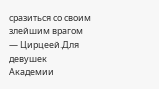сразиться со своим злейшим врагом — Цирцеей.Для девушек Академии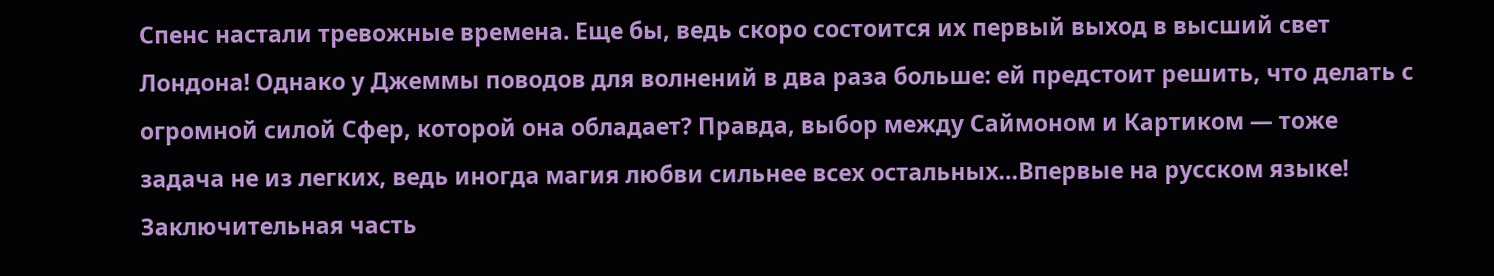Спенс настали тревожные времена. Еще бы, ведь скоро состоится их первый выход в высший свет Лондона! Однако у Джеммы поводов для волнений в два раза больше: ей предстоит решить, что делать с огромной силой Сфер, которой она обладает? Правда, выбор между Саймоном и Картиком — тоже задача не из легких, ведь иногда магия любви сильнее всех остальных…Впервые на русском языке! Заключительная часть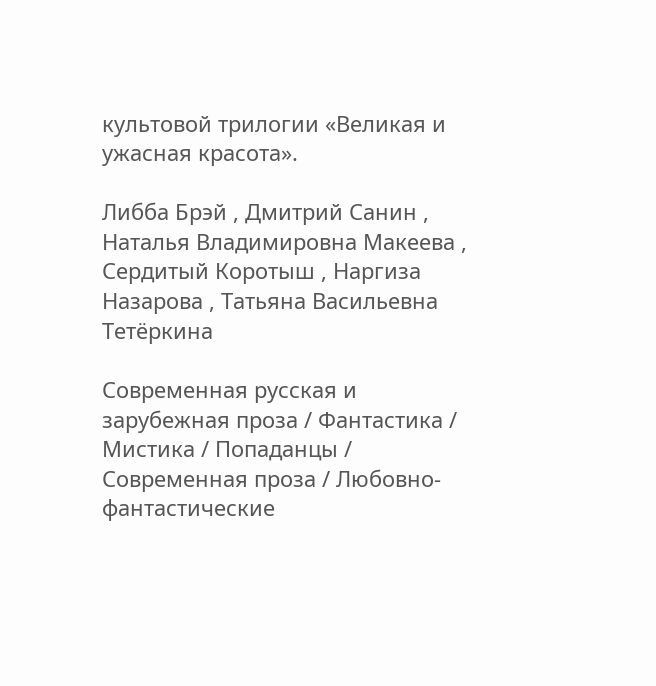культовой трилогии «Великая и ужасная красота».

Либба Брэй , Дмитрий Санин , Наталья Владимировна Макеева , Сердитый Коротыш , Наргиза Назарова , Татьяна Васильевна Тетёркина

Современная русская и зарубежная проза / Фантастика / Мистика / Попаданцы / Современная проза / Любовно-фантастические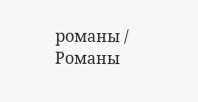романы / Романы